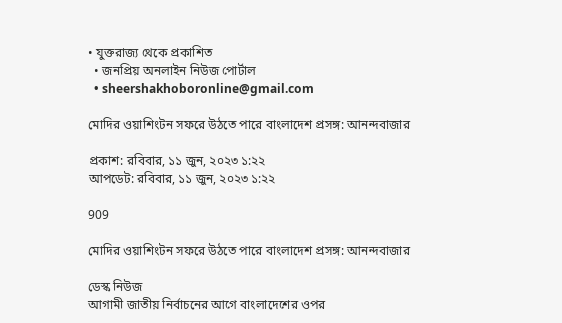• যুক্তরাজ্য থেকে প্রকাশিত
  • জনপ্রিয় অনলাইন নিউজ পোর্টাল
  • sheershakhoboronline@gmail.com

মোদির ওয়াশিংটন সফরে উঠতে পারে বাংলাদেশ প্রসঙ্গ: আনন্দবাজার

প্রকাশ: রবিবার, ১১ জুন, ২০২৩ ১:২২
আপডেট: রবিবার, ১১ জুন, ২০২৩ ১:২২

909

মোদির ওয়াশিংটন সফরে উঠতে পারে বাংলাদেশ প্রসঙ্গ: আনন্দবাজার

ডেস্ক নিউজ
আগামী জাতীয় নির্বাচনের আগে বাংলাদেশের ওপর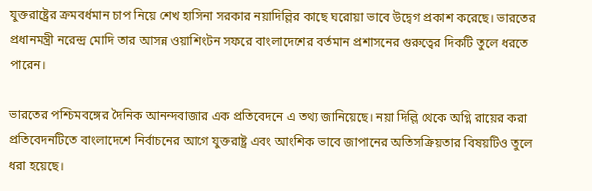যুক্তরাষ্ট্রের ক্রমবর্ধমান চাপ নিয়ে শেখ হাসিনা সরকার নয়াদিল্লির কাছে ঘরোয়া ভাবে উদ্বেগ প্রকাশ করেছে। ভারতের প্রধানমন্ত্রী নরেন্দ্র মোদি তার আসন্ন ওয়াশিংটন সফরে বাংলাদেশের বর্তমান প্রশাসনের গুরুত্বের দিকটি তুলে ধরতে পারেন।

ভারতের পশ্চিমবঙ্গের দৈনিক আনন্দবাজার এক প্রতিবেদনে এ তথ্য জানিয়েছে। নয়া দিল্লি থেকে অগ্নি রায়ের করা প্রতিবেদনটিতে বাংলাদেশে নির্বাচনের আগে যুক্তরাষ্ট্র এবং আংশিক ভাবে জাপানের অতিসক্রিয়তার বিষয়টিও তুলে ধরা হয়েছে।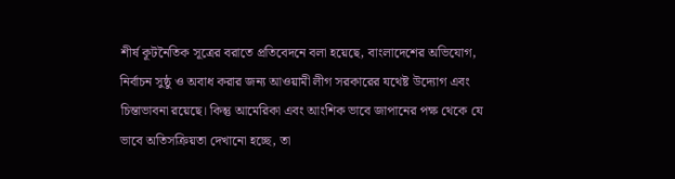শীর্ষ কূটনৈতিক সূত্রের বরাতে প্রতিবেদনে বলা হয়েছে, বাংলাদেশের অভিযোগ, নির্বাচন সুষ্ঠু ও অবাধ করার জন্য আওয়ামী লীগ সরকারের যথেষ্ট উদ্যোগ এবং চিন্তাভাবনা রয়েছে। কিন্তু আমেরিকা এবং আংশিক ভাবে জাপানের পক্ষ থেকে যে ভাবে অতিসক্রিয়তা দেখানো হচ্ছে, তা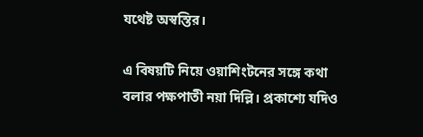যথেষ্ট অস্বস্তির।

এ বিষয়টি নিয়ে ওয়াশিংটনের সঙ্গে কথা বলার পক্ষপাতী নয়া দিল্লি। প্রকাশ্যে যদিও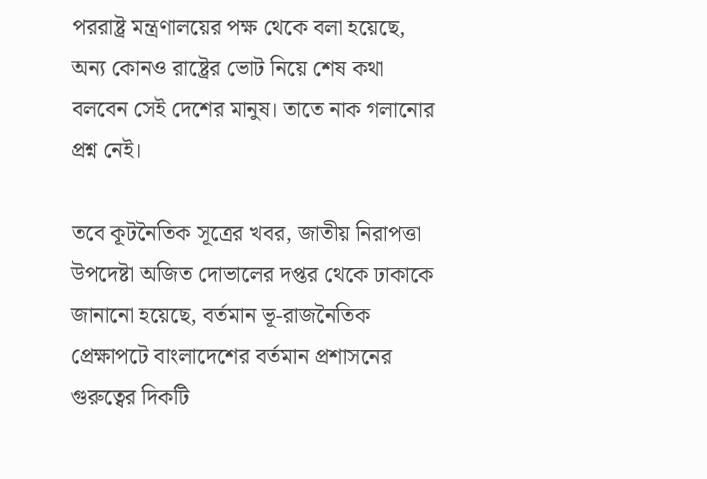পররাষ্ট্র মন্ত্রণালয়ের পক্ষ থেকে বলা হয়েছে, অন্য কোনও রাষ্ট্রের ভোট নিয়ে শেষ কথা বলবেন সেই দেশের মানুষ। তাতে নাক গলানোর প্রশ্ন নেই।

তবে কূটনৈতিক সূত্রের খবর, জাতীয় নিরাপত্তা উপদেষ্টা অজিত দোভালের দপ্তর থেকে ঢাকাকে জানানো হয়েছে, বর্তমান ভূ-রাজনৈতিক প্রেক্ষাপটে বাংলাদেশের বর্তমান প্রশাসনের গুরুত্বের দিকটি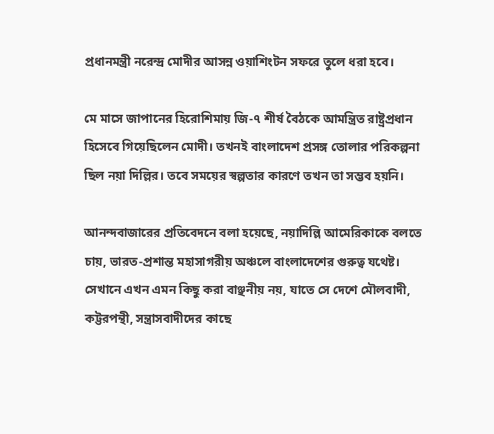প্রধানমন্ত্রী নরেন্দ্র মোদীর আসন্ন ওয়াশিংটন সফরে তুলে ধরা হবে।

মে মাসে জাপানের হিরোশিমায় জি-৭ শীর্ষ বৈঠকে আমন্ত্রিত রাষ্ট্রপ্রধান হিসেবে গিয়েছিলেন মোদী। তখনই বাংলাদেশ প্রসঙ্গ তোলার পরিকল্পনা ছিল নয়া দিল্লির। তবে সময়ের স্বল্পতার কারণে তখন তা সম্ভব হয়নি।

আনন্দবাজারের প্রতিবেদনে বলা হয়েছে, নয়াদিল্লি আমেরিকাকে বলতে চায়, ভারত-প্রশান্ত মহাসাগরীয় অঞ্চলে বাংলাদেশের গুরুত্ব যথেষ্ট। সেখানে এখন এমন কিছু করা বাঞ্ছনীয় নয়, যাতে সে দেশে মৌলবাদী, কট্টরপন্থী, সন্ত্রাসবাদীদের কাছে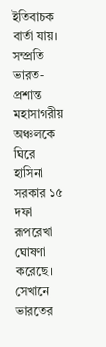ইতিবাচক বার্তা যায়। সম্প্রতি ভারত-প্রশান্ত মহাসাগরীয় অঞ্চলকে ঘিরে হাসিনা সরকার ১৫ দফা রূপরেখা ঘোষণা করেছে। সেখানে ভারতের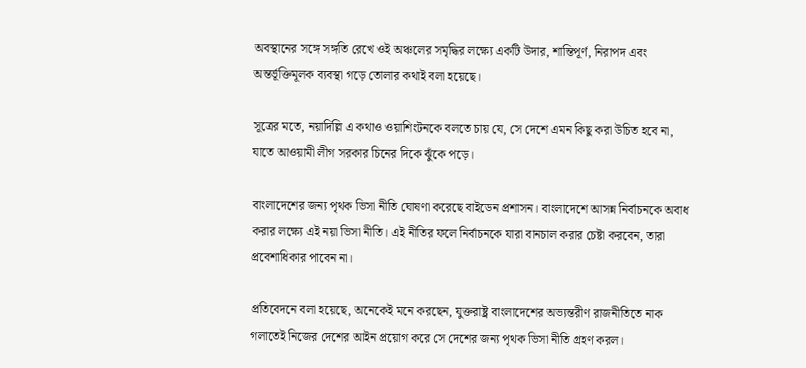অবস্থানের সঙ্গে সঙ্গতি রেখে ওই অঞ্চলের সমৃদ্ধির লক্ষ্যে একটি উদার, শান্তিপূর্ণ, নিরাপদ এবং অন্তর্ভূক্তিমূলক ব্যবস্থা গড়ে তোলার কথাই বলা হয়েছে।

সূত্রের মতে, নয়াদিল্লি এ কথাও ওয়াশিংটনকে বলতে চায় যে, সে দেশে এমন কিছু করা উচিত হবে না, যাতে আওয়ামী লীগ সরকার চিনের দিকে ঝুঁকে পড়ে।

বাংলাদেশের জন্য পৃথক ভিসা নীতি ঘোষণা করেছে বাইডেন প্রশাসন। বাংলাদেশে আসন্ন নির্বাচনকে অবাধ করার লক্ষ্যে এই নয়া ভিসা নীতি। এই নীতির ফলে নির্বাচনকে যারা বানচাল করার চেষ্টা করবেন, তারা প্রবেশাধিকার পাবেন না।

প্রতিবেদনে বলা হয়েছে, অনেকেই মনে করছেন, যুক্তরাষ্ট্র বাংলাদেশের অভ্যন্তরীণ রাজনীতিতে নাক গলাতেই নিজের দেশের আইন প্রয়োগ করে সে দেশের জন্য পৃথক ভিসা নীতি গ্রহণ করল।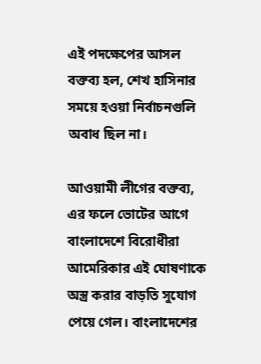এই পদক্ষেপের আসল বক্তব্য হল, শেখ হাসিনার সময়ে হওয়া নির্বাচনগুলি অবাধ ছিল না।

আওয়ামী লীগের বক্তব্য, এর ফলে ভোটের আগে বাংলাদেশে বিরোধীরা আমেরিকার এই ঘোষণাকে অস্ত্র করার বাড়তি সুযোগ পেয়ে গেল। বাংলাদেশের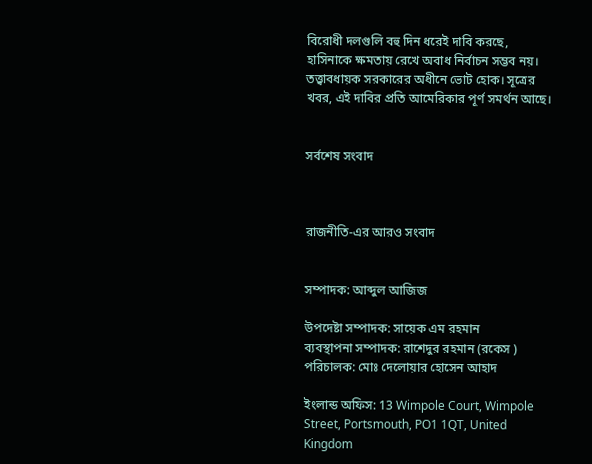বিরোধী দলগুলি বহু দিন ধরেই দাবি করছে, হাসিনাকে ক্ষমতায় রেখে অবাধ নির্বাচন সম্ভব নয়। তত্ত্বাবধায়ক সরকারের অধীনে ভোট হোক। সূত্রের খবর, এই দাবির প্রতি আমেরিকার পূর্ণ সমর্থন আছে।


সর্বশেষ সংবাদ



রাজনীতি-এর আরও সংবাদ


সম্পাদক: আব্দুল আজিজ

উপদেষ্টা সম্পাদক: সায়েক এম রহমান
ব্যবস্থাপনা সম্পাদক: রাশেদুর রহমান (রকেস )
পরিচালক: মোঃ দেলোয়ার হোসেন আহাদ

ইংলান্ড অফিস: 13 Wimpole Court, Wimpole Street, Portsmouth, PO1 1QT, United Kingdom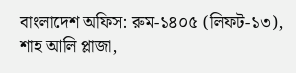বাংলাদেশ অফিস: রুম-১৪০৫ (লিফট-১৩), শাহ আলি প্লাজা,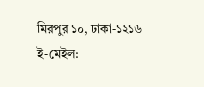মিরপুর ১০, ঢাকা-১২১৬
ই-মেইল: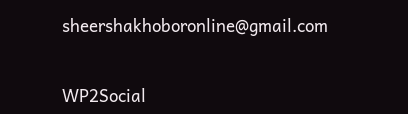sheershakhoboronline@gmail.com


WP2Social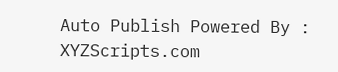Auto Publish Powered By : XYZScripts.com